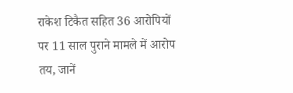राकेश टिकैत सहित 36 आरोपियों पर 11 साल पुराने मामले में आरोप तय, जानें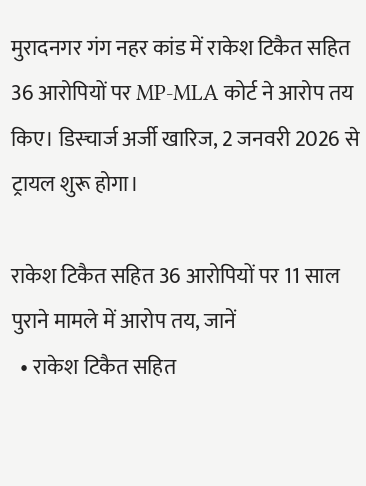मुरादनगर गंग नहर कांड में राकेश टिकैत सहित 36 आरोपियों पर MP-MLA कोर्ट ने आरोप तय किए। डिस्चार्ज अर्जी खारिज, 2 जनवरी 2026 से ट्रायल शुरू होगा।

राकेश टिकैत सहित 36 आरोपियों पर 11 साल पुराने मामले में आरोप तय, जानें
  • राकेश टिकैत सहित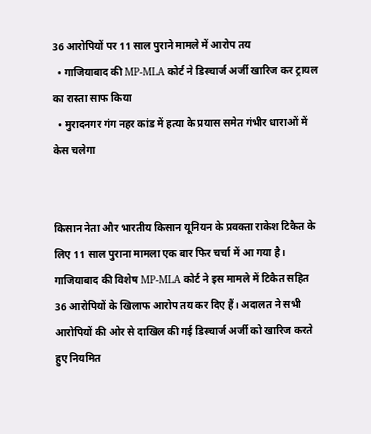36 आरोपियों पर 11 साल पुराने मामले में आरोप तय
  • गाजियाबाद की MP-MLA कोर्ट ने डिस्चार्ज अर्जी खारिज कर ट्रायल का रास्ता साफ किया
  • मुरादनगर गंग नहर कांड में हत्या के प्रयास समेत गंभीर धाराओं में केस चलेगा


किसान नेता और भारतीय किसान यूनियन के प्रवक्ता राकेश टिकैत के लिए 11 साल पुराना मामला एक बार फिर चर्चा में आ गया है। गाजियाबाद की विशेष MP-MLA कोर्ट ने इस मामले में टिकैत सहित 36 आरोपियों के खिलाफ आरोप तय कर दिए हैं। अदालत ने सभी आरोपियों की ओर से दाखिल की गई डिस्चार्ज अर्जी को खारिज करते हुए नियमित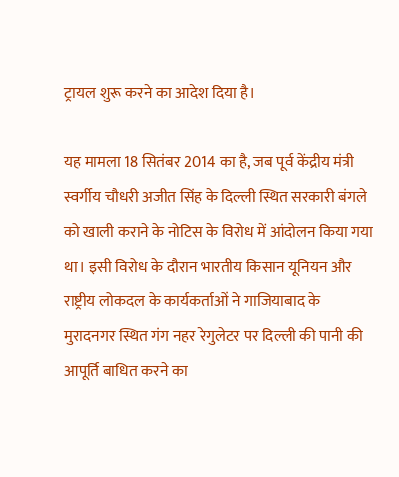ट्रायल शुरू करने का आदेश दिया है।

यह मामला 18 सितंबर 2014 का है, जब पूर्व केंद्रीय मंत्री स्वर्गीय चौधरी अजीत सिंह के दिल्ली स्थित सरकारी बंगले को खाली कराने के नोटिस के विरोध में आंदोलन किया गया था। इसी विरोध के दौरान भारतीय किसान यूनियन और राष्ट्रीय लोकदल के कार्यकर्ताओं ने गाजियाबाद के मुरादनगर स्थित गंग नहर रेगुलेटर पर दिल्ली की पानी की आपूर्ति बाधित करने का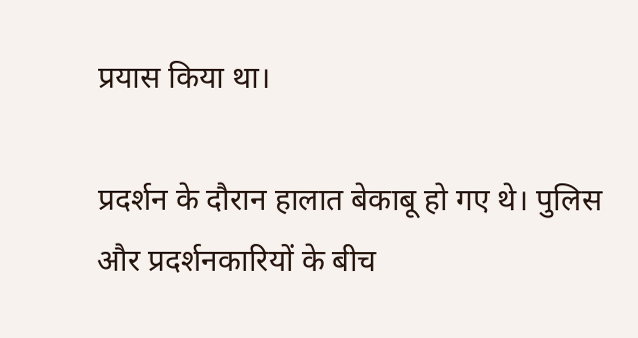प्रयास किया था।

प्रदर्शन के दौरान हालात बेकाबू हो गए थे। पुलिस और प्रदर्शनकारियों के बीच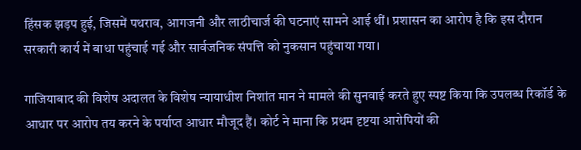हिंसक झड़प हुई, जिसमें पथराव, आगजनी और लाठीचार्ज की घटनाएं सामने आई थीं। प्रशासन का आरोप है कि इस दौरान सरकारी कार्य में बाधा पहुंचाई गई और सार्वजनिक संपत्ति को नुकसान पहुंचाया गया।

गाजियाबाद की विशेष अदालत के विशेष न्यायाधीश निशांत मान ने मामले की सुनवाई करते हुए स्पष्ट किया कि उपलब्ध रिकॉर्ड के आधार पर आरोप तय करने के पर्याप्त आधार मौजूद हैं। कोर्ट ने माना कि प्रथम दृष्टया आरोपियों की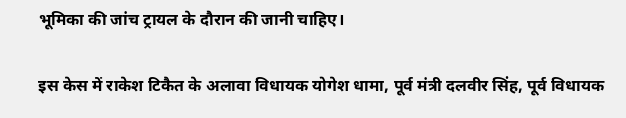भूमिका की जांच ट्रायल के दौरान की जानी चाहिए।

इस केस में राकेश टिकैत के अलावा विधायक योगेश धामा, पूर्व मंत्री दलवीर सिंह, पूर्व विधायक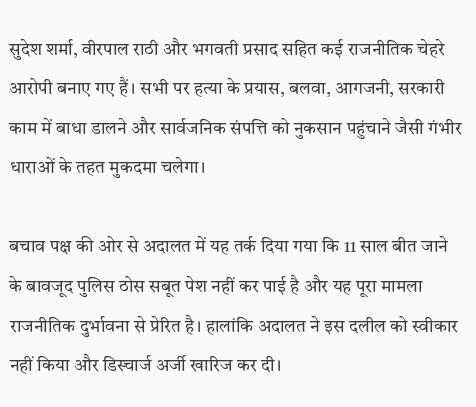सुदेश शर्मा, वीरपाल राठी और भगवती प्रसाद सहित कई राजनीतिक चेहरे आरोपी बनाए गए हैं। सभी पर हत्या के प्रयास, बलवा, आगजनी, सरकारी काम में बाधा डालने और सार्वजनिक संपत्ति को नुकसान पहुंचाने जैसी गंभीर धाराओं के तहत मुकदमा चलेगा।

बचाव पक्ष की ओर से अदालत में यह तर्क दिया गया कि 11 साल बीत जाने के बावजूद पुलिस ठोस सबूत पेश नहीं कर पाई है और यह पूरा मामला राजनीतिक दुर्भावना से प्रेरित है। हालांकि अदालत ने इस दलील को स्वीकार नहीं किया और डिस्चार्ज अर्जी खारिज कर दी।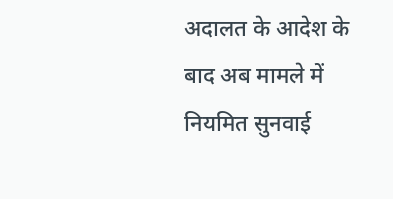अदालत के आदेश के बाद अब मामले में नियमित सुनवाई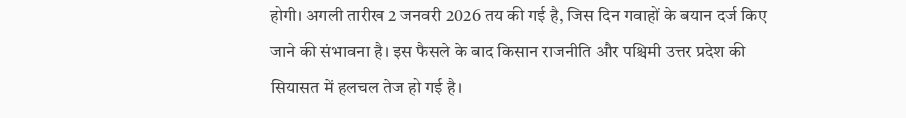होगी। अगली तारीख 2 जनवरी 2026 तय की गई है, जिस दिन गवाहों के बयान दर्ज किए जाने की संभावना है। इस फैसले के बाद किसान राजनीति और पश्चिमी उत्तर प्रदेश की सियासत में हलचल तेज हो गई है।